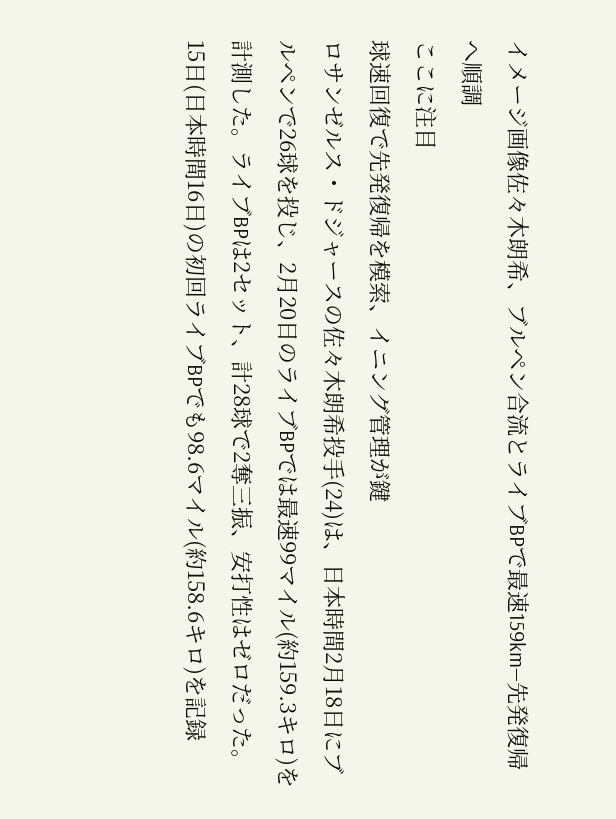イメージ画像佐々木朗希、ブルペン合流とライブBPで最速159km―先発復帰へ順調
ここに注目
球速回復で先発復帰を模索、イニング管理が鍵
ロサンゼルス・ドジャースの佐々木朗希投手(24)は、日本時間2月18日にブルペンで26球を投じ、2月20日のライブBPでは最速99マイル(約159.3キロ)を計測した。ライブBPは2セット、計28球で2奪三振、安打性はゼロだった。15日(日本時間16日)の初回ライブBPでも98.6マイル(約158.6キロ)を記録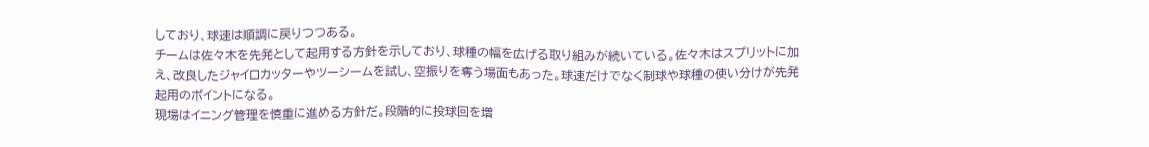しており、球速は順調に戻りつつある。
チームは佐々木を先発として起用する方針を示しており、球種の幅を広げる取り組みが続いている。佐々木はスプリットに加え、改良したジャイロカッターやツーシームを試し、空振りを奪う場面もあった。球速だけでなく制球や球種の使い分けが先発起用のポイントになる。
現場はイニング管理を慎重に進める方針だ。段階的に投球回を増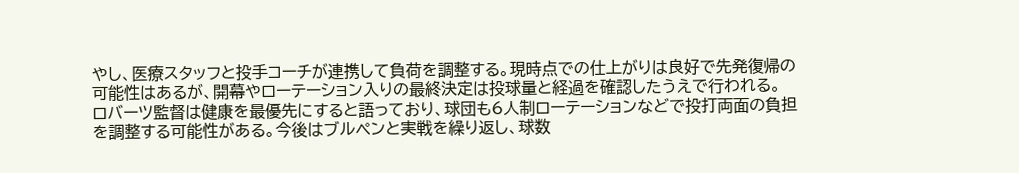やし、医療スタッフと投手コーチが連携して負荷を調整する。現時点での仕上がりは良好で先発復帰の可能性はあるが、開幕やローテーション入りの最終決定は投球量と経過を確認したうえで行われる。
ロバーツ監督は健康を最優先にすると語っており、球団も6人制ローテーションなどで投打両面の負担を調整する可能性がある。今後はブルペンと実戦を繰り返し、球数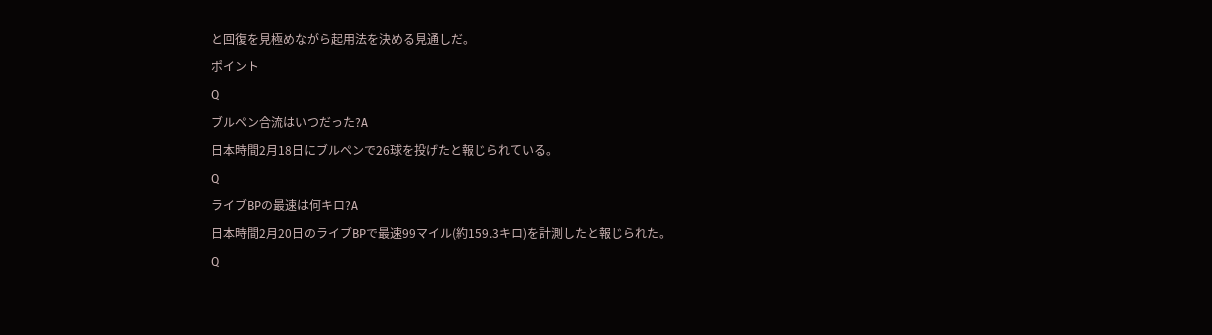と回復を見極めながら起用法を決める見通しだ。
ポイント
Q
ブルペン合流はいつだった?A
日本時間2月18日にブルペンで26球を投げたと報じられている。
Q
ライブBPの最速は何キロ?A
日本時間2月20日のライブBPで最速99マイル(約159.3キロ)を計測したと報じられた。
Q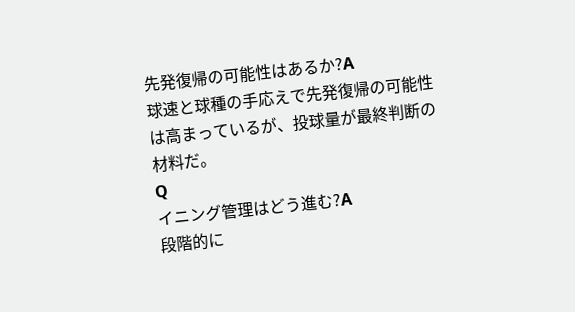先発復帰の可能性はあるか?A
球速と球種の手応えで先発復帰の可能性は高まっているが、投球量が最終判断の材料だ。
Q
イニング管理はどう進む?A
段階的に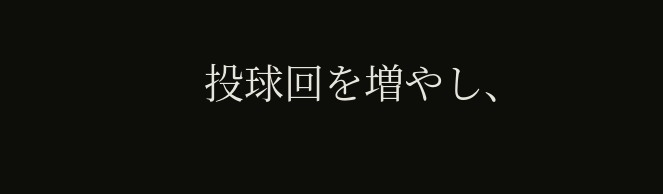投球回を増やし、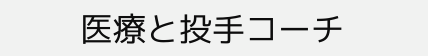医療と投手コーチ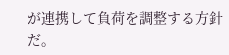が連携して負荷を調整する方針だ。